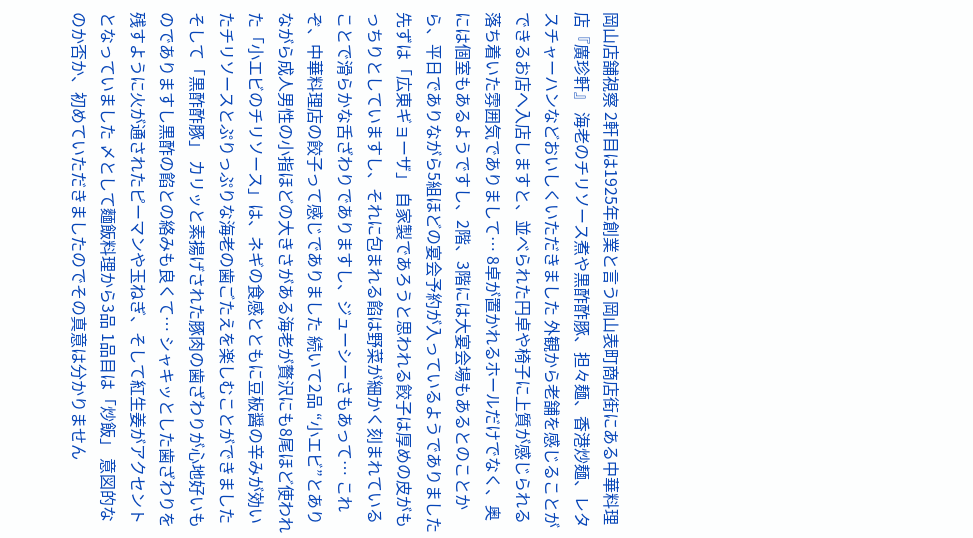岡山店舗視察 2軒目は1925年創業と言う岡山表町商店街にある中華料理店『廣珍軒』 海老のチリソース煮や黒酢酢豚、担々麺、香港炒麺、レタスチャーハンなどおいしくいただきました 外観から老舗を感じることができるお店へ入店しますと、並べられた円卓や椅子に上質が感じられる落ち着いた雰囲気でありまして… 8卓が置かれるホールだけでなく、奥には個室もあるようですし、2階、3階には大宴会場もあるとのことから、平日でありながら5組ほどの宴会予約が入っているようでありました 先ずは「広東ギョーザ」 自家製であろうと思われる餃子は厚めの皮がもっちりとしていますし、それに包まれる餡は野菜が細かく刻まれていることで滑らかな舌ざわりでありますし、ジューシーさもあって… これぞ、中華料理店の餃子って感じでありました 続いて2品 “小エビ”とありながら成人男性の小指ほどの大きさがある海老が贅沢にも8尾ほど使われた「小エビのチリソース」は、ネギの食感とともに豆板醤の辛みが効いたチリソースとぷりっぷりな海老の歯ごたえを楽しむことができました そして「黒酢酢豚」 カリッと素揚げされた豚肉の歯ざわりが心地好いものでありますし黒酢の餡との絡みも良くて… シャキッとした歯ざわりを残すように火が通されたピーマンや玉ねぎ、そして紅生姜がアクセントとなっていました 〆として麵飯料理から3品 1品目は「炒飯」 意図的なのか否か、初めていただきましたのでその真意は分かりません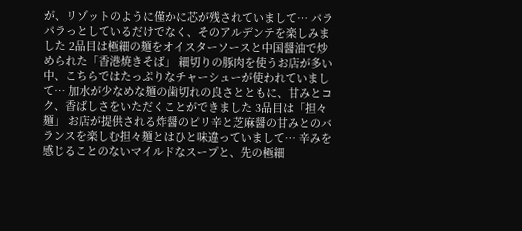が、リゾットのように僅かに芯が残されていまして… パラパラっとしているだけでなく、そのアルデンテを楽しみました 2品目は極細の麺をオイスターソースと中国醤油で炒められた「香港焼きそば」 細切りの豚肉を使うお店が多い中、こちらではたっぷりなチャーシューが使われていまして… 加水が少なめな麺の歯切れの良さとともに、甘みとコク、香ばしさをいただくことができました 3品目は「担々麺」 お店が提供される炸醤のピリ辛と芝麻醤の甘みとのバランスを楽しむ担々麺とはひと味違っていまして… 辛みを感じることのないマイルドなスープと、先の極細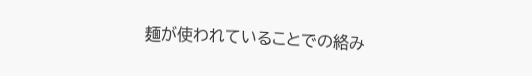麺が使われていることでの絡み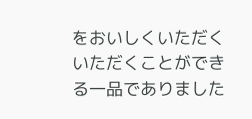をおいしくいただくいただくことができる一品でありました